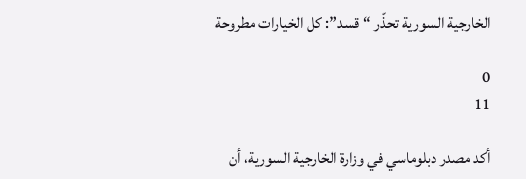الخارجية السورية تحذّر “قسد”: كل الخيارات مطروحة

0
11

أكد مصدر دبلوماسي في وزارة الخارجية السورية، أن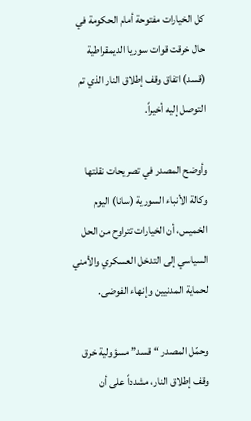كل الخيارات مفتوحة أمام الحكومة في حال خرقت قوات سوريا الديمقراطية (قسد) اتفاق وقف إطلاق النار الذي تم التوصل إليه أخيراً.

وأوضح المصدر في تصريحات نقلتها وكالة الأنباء السورية (سانا) اليوم الخميس، أن الخيارات تتراوح من الحل السياسي إلى التدخل العسكري والأمني لحماية المدنيين وإنهاء الفوضى.

وحمّل المصدر “قسد” مسؤولية خرق وقف إطلاق النار، مشدداً على أن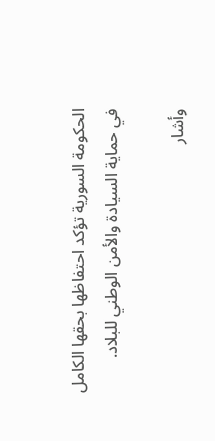الحكومة السورية تؤكد احتفاظها بحقها الكامل في حماية السيادة والأمن الوطني للبلاد.

وأشار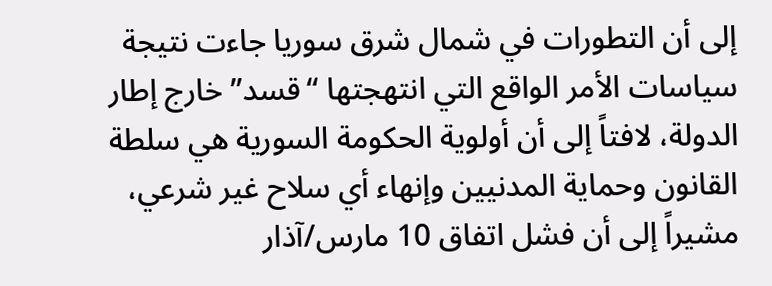إلى أن التطورات في شمال شرق سوريا جاءت نتيجة سياسات الأمر الواقع التي انتهجتها “قسد” خارج إطار الدولة، لافتاً إلى أن أولوية الحكومة السورية هي سلطة القانون وحماية المدنيين وإنهاء أي سلاح غير شرعي، مشيراً إلى أن فشل اتفاق 10 مارس/آذار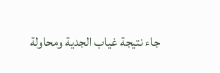جاء نتيجة غياب الجدية ومحاولة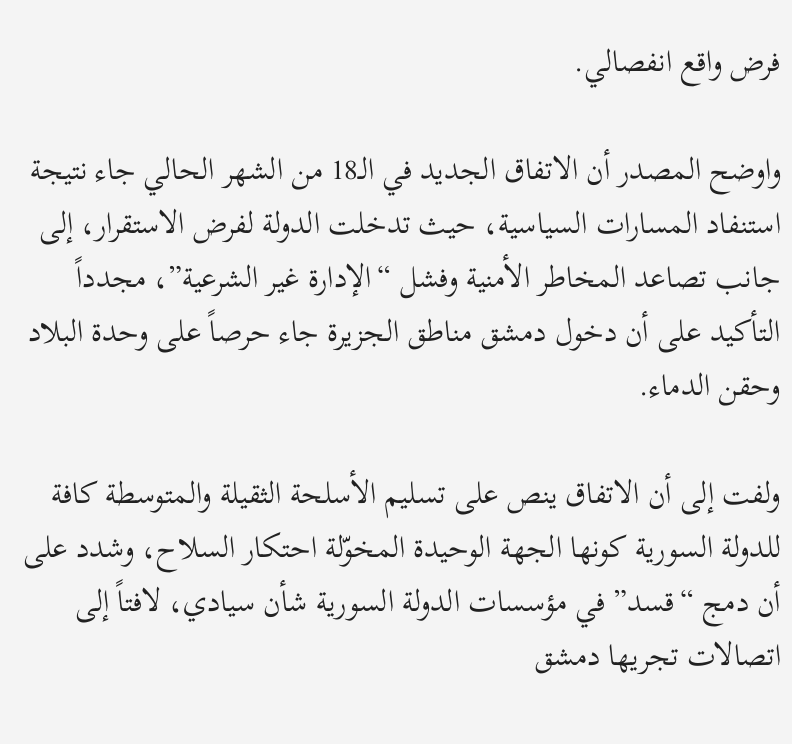فرض واقع انفصالي.

واوضح المصدر أن الاتفاق الجديد في الـ18 من الشهر الحالي جاء نتيجة استنفاد المسارات السياسية، حيث تدخلت الدولة لفرض الاستقرار، إلى جانب تصاعد المخاطر الأمنية وفشل “الإدارة غير الشرعية”، مجدداً التأكيد على أن دخول دمشق مناطق الجزيرة جاء حرصاً على وحدة البلاد وحقن الدماء.

ولفت إلى أن الاتفاق ينص على تسليم الأسلحة الثقيلة والمتوسطة كافة للدولة السورية كونها الجهة الوحيدة المخوّلة احتكار السلاح، وشدد على أن دمج “قسد” في مؤسسات الدولة السورية شأن سيادي، لافتاً إلى اتصالات تجريها دمشق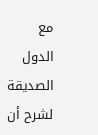مع الدول الصديقة لشرح أن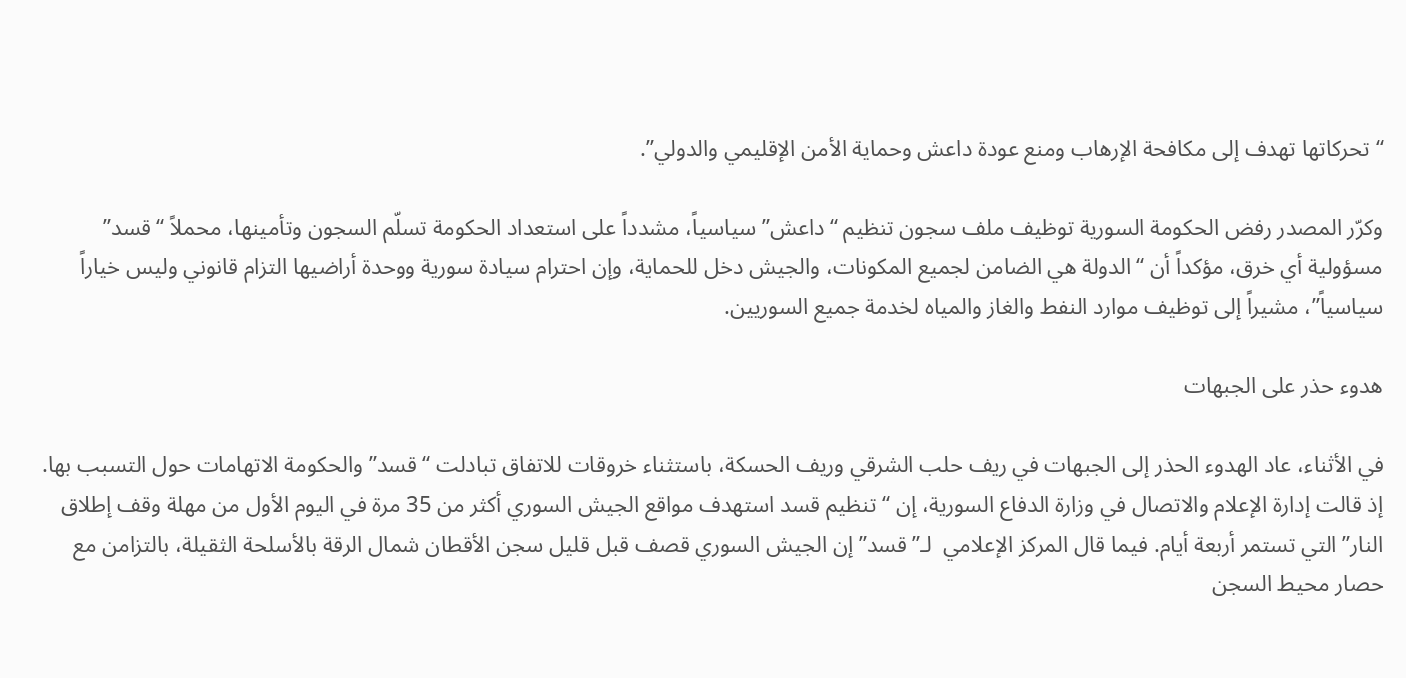“تحركاتها تهدف إلى مكافحة الإرهاب ومنع عودة داعش وحماية الأمن الإقليمي والدولي”.

وكرّر المصدر رفض الحكومة السورية توظيف ملف سجون تنظيم “داعش” سياسياً، مشدداً على استعداد الحكومة تسلّم السجون وتأمينها، محملاً “قسد” مسؤولية أي خرق، مؤكداً أن “الدولة هي الضامن لجميع المكونات، والجيش دخل للحماية، وإن احترام سيادة سورية ووحدة أراضيها التزام قانوني وليس خياراً سياسياً”، مشيراً إلى توظيف موارد النفط والغاز والمياه لخدمة جميع السوريين.

هدوء حذر على الجبهات

في الأثناء، عاد الهدوء الحذر إلى الجبهات في ريف حلب الشرقي وريف الحسكة، باستثناء خروقات للاتفاق تبادلت “قسد” والحكومة الاتهامات حول التسبب بها. إذ قالت إدارة الإعلام والاتصال في وزارة الدفاع السورية، إن “تنظيم قسد استهدف مواقع الجيش السوري أكثر من 35 مرة في اليوم الأول من مهلة وقف إطلاق النار” التي تستمر أربعة أيام. فيما قال المركز الإعلامي  لـ”قسد” إن الجيش السوري قصف قبل قليل سجن الأقطان شمال الرقة بالأسلحة الثقيلة، بالتزامن مع حصار محيط السجن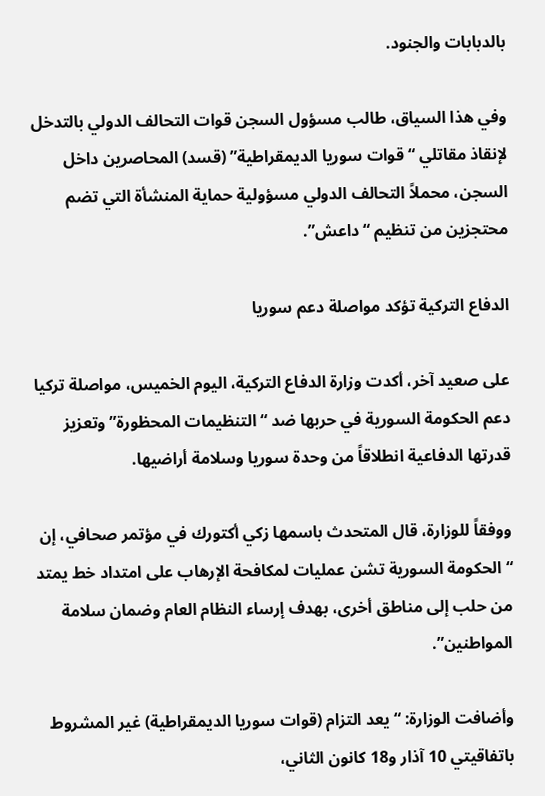بالدبابات والجنود.

وفي هذا السياق، طالب مسؤول السجن قوات التحالف الدولي بالتدخل لإنقاذ مقاتلي “قوات سوريا الديمقراطية” (قسد) المحاصرين داخل السجن، محملاً التحالف الدولي مسؤولية حماية المنشأة التي تضم محتجزين من تنظيم “داعش”.

الدفاع التركية تؤكد مواصلة دعم سوريا

على صعيد آخر، أكدت وزارة الدفاع التركية، اليوم الخميس، مواصلة تركيا دعم الحكومة السورية في حربها ضد “التنظيمات المحظورة” وتعزيز قدرتها الدفاعية انطلاقاً من وحدة سوريا وسلامة أراضيها.

ووفقاً للوزارة، قال المتحدث باسمها زكي أكتورك في مؤتمر صحافي، إن “الحكومة السورية تشن عمليات لمكافحة الإرهاب على امتداد خط يمتد من حلب إلى مناطق أخرى، بهدف إرساء النظام العام وضمان سلامة المواطنين”.

وأضافت الوزارة: “يعد التزام (قوات سوريا الديمقراطية) غير المشروط باتفاقيتي 10 آذار و18 كانون الثاني،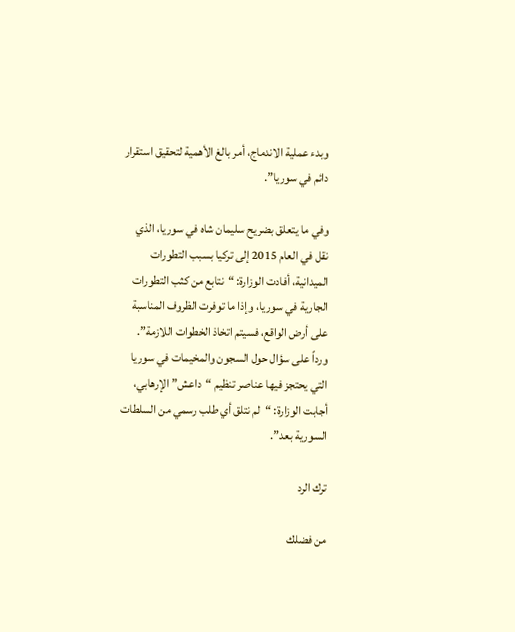وبدء عملية الاندماج، أمر بالغ الأهمية لتحقيق استقرار دائم في سوريا”.

وفي ما يتعلق بضريح سليمان شاه في سوريا، الذي نقل في العام 2015 إلى تركيا بسبب التطورات الميدانية، أفادت الوزارة: “نتابع من كثب التطورات الجارية في سوريا، وإذا ما توفرت الظروف المناسبة على أرض الواقع، فسيتم اتخاذ الخطوات اللازمة”. ورداً على سؤال حول السجون والمخيمات في سوريا التي يحتجز فيها عناصر تنظيم “داعش” الإرهابي، أجابت الوزارة: “لم نتلق أي طلب رسمي من السلطات السورية بعد”.

ترك الرد

من فضلك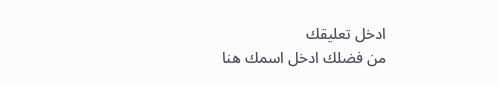ادخل تعليقك
من فضلك ادخل اسمك هنا